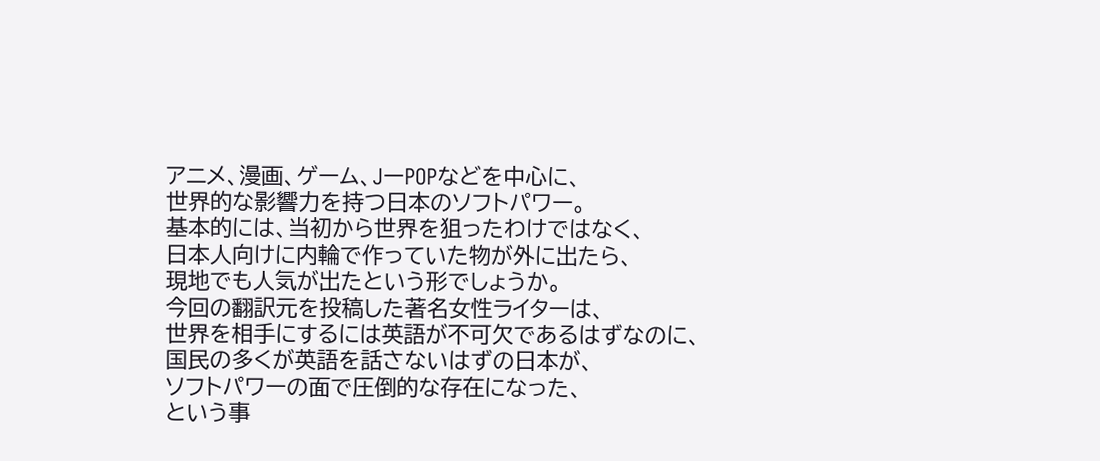アニメ、漫画、ゲーム、JーPOPなどを中心に、
世界的な影響力を持つ日本のソフトパワー。
基本的には、当初から世界を狙ったわけではなく、
日本人向けに内輪で作っていた物が外に出たら、
現地でも人気が出たという形でしょうか。
今回の翻訳元を投稿した著名女性ライターは、
世界を相手にするには英語が不可欠であるはずなのに、
国民の多くが英語を話さないはずの日本が、
ソフトパワーの面で圧倒的な存在になった、
という事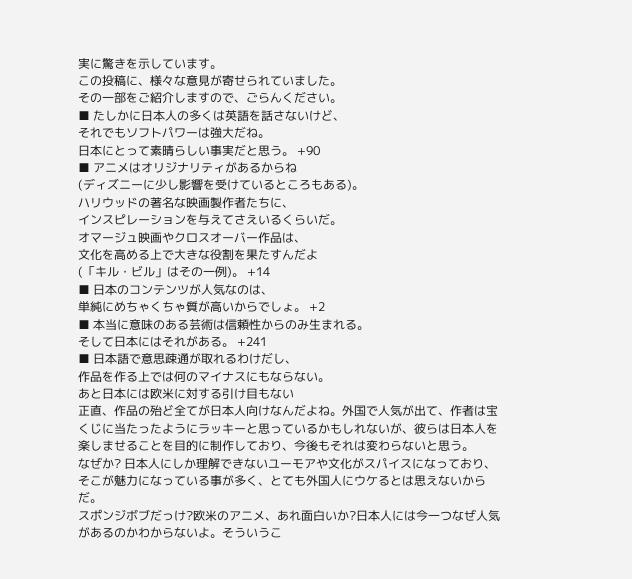実に驚きを示しています。
この投稿に、様々な意見が寄せられていました。
その一部をご紹介しますので、ごらんください。
■ たしかに日本人の多くは英語を話さないけど、
それでもソフトパワーは強大だね。
日本にとって素晴らしい事実だと思う。 +90
■ アニメはオリジナリティがあるからね
(ディズニーに少し影響を受けているところもある)。
ハリウッドの著名な映画製作者たちに、
インスピレーションを与えてさえいるくらいだ。
オマージュ映画やクロスオーバー作品は、
文化を高める上で大きな役割を果たすんだよ
(「キル・ビル」はその一例)。 +14
■ 日本のコンテンツが人気なのは、
単純にめちゃくちゃ質が高いからでしょ。 +2
■ 本当に意味のある芸術は信頼性からのみ生まれる。
そして日本にはそれがある。 +241
■ 日本語で意思疎通が取れるわけだし、
作品を作る上では何のマイナスにもならない。
あと日本には欧米に対する引け目もない
正直、作品の殆ど全てが日本人向けなんだよね。外国で人気が出て、作者は宝くじに当たったようにラッキーと思っているかもしれないが、彼らは日本人を楽しませることを目的に制作しており、今後もそれは変わらないと思う。
なぜか? 日本人にしか理解できないユーモアや文化がスパイスになっており、そこが魅力になっている事が多く、とても外国人にウケるとは思えないからだ。
スポンジボブだっけ?欧米のアニメ、あれ面白いか?日本人には今一つなぜ人気があるのかわからないよ。そういうこ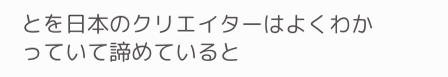とを日本のクリエイターはよくわかっていて諦めていると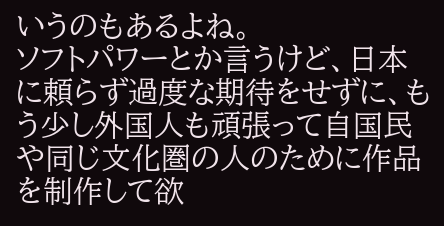いうのもあるよね。
ソフトパワーとか言うけど、日本に頼らず過度な期待をせずに、もう少し外国人も頑張って自国民や同じ文化圏の人のために作品を制作して欲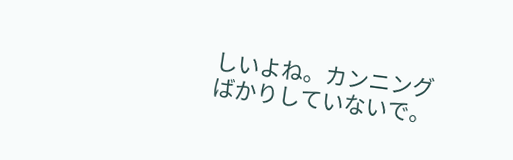しいよね。カンニングばかりしていないで。